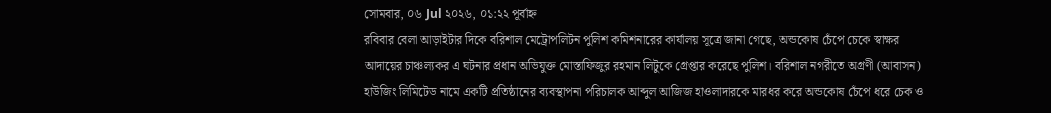সোমবার, ০৬ Jul ২০২৬, ০১:২২ পূর্বাহ্ন
রবিবার বেলা আড়াইটার দিকে বরিশাল মেট্রোপলিটন পুলিশ কমিশনারের কার্যালয় সূত্রে জানা গেছে, অন্ডকোষ চেঁপে চেকে স্বাক্ষর আদায়ের চাঞ্চল্যকর এ ঘটনার প্রধান অভিযুক্ত মোস্তাফিজুর রহমান লিটুকে গ্রেপ্তার করেছে পুলিশ। বরিশাল নগরীতে অগ্রণী (আবাসন) হাউজিং লিমিটেড নামে একটি প্রতিষ্ঠানের ব্যবস্থাপনা পরিচালক আব্দুল আজিজ হাওলাদারকে মারধর করে অন্ডকোষ চেঁপে ধরে চেক ও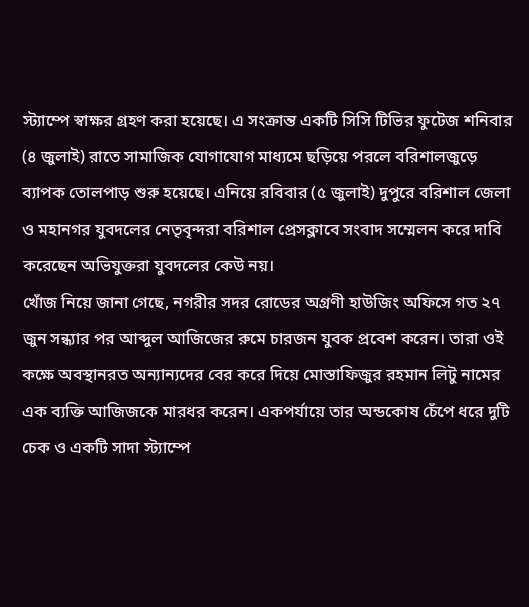স্ট্যাম্পে স্বাক্ষর গ্রহণ করা হয়েছে। এ সংক্রান্ত একটি সিসি টিভির ফুটেজ শনিবার (৪ জুলাই) রাতে সামাজিক যোগাযোগ মাধ্যমে ছড়িয়ে পরলে বরিশালজুড়ে ব্যাপক তোলপাড় শুরু হয়েছে। এনিয়ে রবিবার (৫ জুলাই) দুপুরে বরিশাল জেলা ও মহানগর যুবদলের নেতৃবৃন্দরা বরিশাল প্রেসক্লাবে সংবাদ সম্মেলন করে দাবি করেছেন অভিযুক্তরা যুবদলের কেউ নয়।
খোঁজ নিয়ে জানা গেছে, নগরীর সদর রোডের অগ্রণী হাউজিং অফিসে গত ২৭ জুন সন্ধ্যার পর আব্দুল আজিজের রুমে চারজন যুবক প্রবেশ করেন। তারা ওই কক্ষে অবস্থানরত অন্যান্যদের বের করে দিয়ে মোস্তাফিজুর রহমান লিটু নামের এক ব্যক্তি আজিজকে মারধর করেন। একপর্যায়ে তার অন্ডকোষ চেঁপে ধরে দুটি চেক ও একটি সাদা স্ট্যাম্পে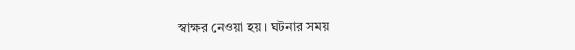স্বাক্ষর নেওয়া হয়। ঘটনার সময়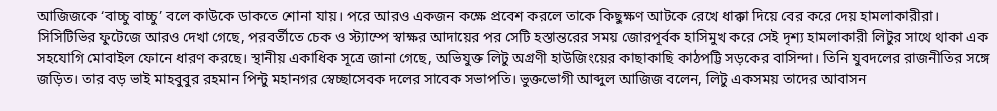আজিজকে ‘বাচ্চু বাচ্চু’ বলে কাউকে ডাকতে শোনা যায়। পরে আরও একজন কক্ষে প্রবেশ করলে তাকে কিছুক্ষণ আটকে রেখে ধাক্কা দিয়ে বের করে দেয় হামলাকারীরা।
সিসিটিভির ফুটেজে আরও দেখা গেছে, পরবর্তীতে চেক ও স্ট্যাম্পে স্বাক্ষর আদায়ের পর সেটি হস্তান্তরের সময় জোরপূর্বক হাসিমুখ করে সেই দৃশ্য হামলাকারী লিটুর সাথে থাকা এক সহযোগি মোবাইল ফোনে ধারণ করছে। স্থানীয় একাধিক সূত্রে জানা গেছে, অভিযুক্ত লিটু অগ্রণী হাউজিংয়ের কাছাকাছি কাঠপট্টি সড়কের বাসিন্দা। তিনি যুবদলের রাজনীতির সঙ্গে জড়িত। তার বড় ভাই মাহবুবুর রহমান পিন্টু মহানগর স্বেচ্ছাসেবক দলের সাবেক সভাপতি। ভুক্তভোগী আব্দুল আজিজ বলেন, লিটু একসময় তাদের আবাসন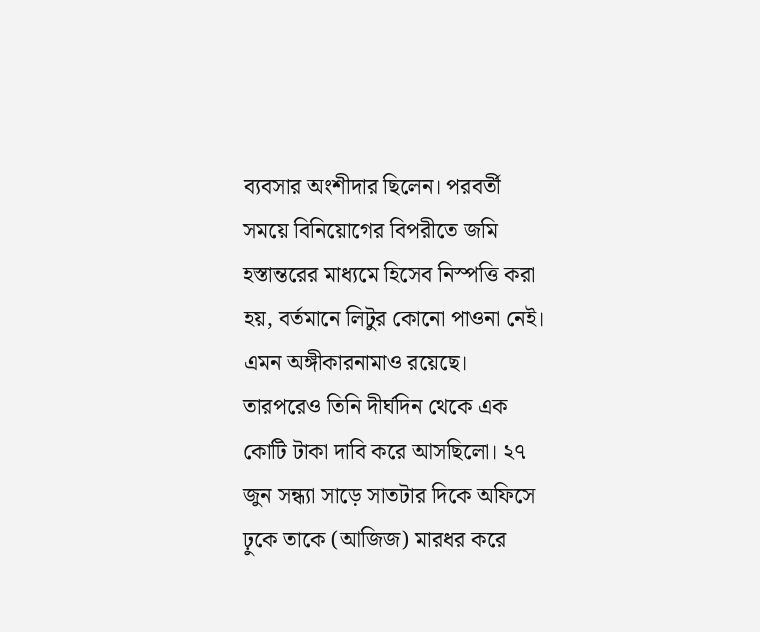ব্যবসার অংশীদার ছিলেন। পরবর্তী সময়ে বিনিয়োগের বিপরীতে জমি হস্তান্তরের মাধ্যমে হিসেব নিস্পত্তি করা হয়, বর্তমানে লিটুর কোনো পাওনা নেই। এমন অঙ্গীকারনামাও রয়েছে। তারপরেও তিনি দীর্ঘদিন থেকে এক কোটি টাকা দাবি করে আসছিলো। ২৭ জুন সন্ধ্যা সাড়ে সাতটার দিকে অফিসে ঢ়ুকে তাকে (আজিজ) মারধর করে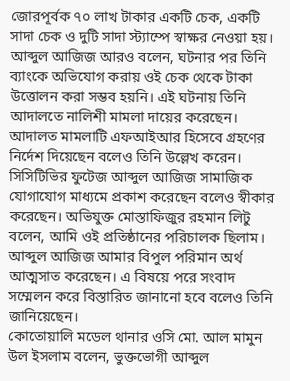জোরপূর্বক ৭০ লাখ টাকার একটি চেক, একটি সাদা চেক ও দুটি সাদা স্ট্যাম্পে স্বাক্ষর নেওয়া হয়।
আব্দুল আজিজ আরও বলেন, ঘটনার পর তিনি ব্যাংকে অভিযোগ করায় ওই চেক থেকে টাকা উত্তোলন করা সম্ভব হয়নি। এই ঘটনায় তিনি আদালতে নালিশী মামলা দায়ের করেছেন। আদালত মামলাটি এফআইআর হিসেবে গ্রহণের নির্দেশ দিয়েছেন বলেও তিনি উল্লেখ করেন। সিসিটিভির ফুটেজ আব্দুল আজিজ সামাজিক যোগাযোগ মাধ্যমে প্রকাশ করেছেন বলেও স্বীকার করেছেন। অভিযুক্ত মোস্তাফিজুর রহমান লিটু বলেন, আমি ওই প্রতিষ্ঠানের পরিচালক ছিলাম। আব্দুল আজিজ আমার বিপুল পরিমান অর্থ আত্মসাত করেছেন। এ বিষয়ে পরে সংবাদ সম্মেলন করে বিস্তারিত জানানো হবে বলেও তিনি জানিয়েছেন।
কোতোয়ালি মডেল থানার ওসি মো. আল মামুন উল ইসলাম বলেন, ভুক্তভোগী আব্দুল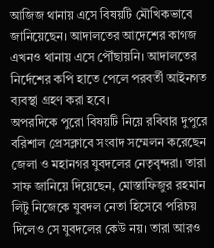আজিজ থানায় এসে বিষয়টি মৌখিকভাবে জানিয়েছেন। আদালতের আদেশের কাগজ এখনও থানায় এসে পৌঁছায়নি। আদালতের নির্দেশের কপি হাতে পেলে পরবর্তী আইনগত ব্যবস্থা গ্রহণ করা হবে।
অপরদিকে পুরো বিষয়টি নিয়ে রবিবার দুপুরে বরিশাল প্রেসক্লাবে সংবাদ সম্মেলন করেছেন জেলা ও মহানগর যুবদলের নেতৃবৃন্দরা। তারা সাফ জানিয়ে দিয়েছেন, মোস্তাফিজুর রহমান লিটু নিজেকে যুবদল নেতা হিসেবে পরিচয় দিলেও সে যুবদলের কেউ নয়। তারা আরও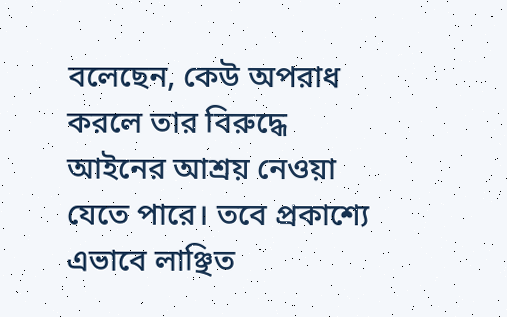বলেছেন, কেউ অপরাধ করলে তার বিরুদ্ধে আইনের আশ্রয় নেওয়া যেতে পারে। তবে প্রকাশ্যে এভাবে লাঞ্ছিত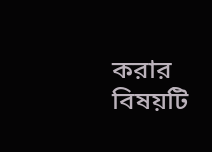করার বিষয়টি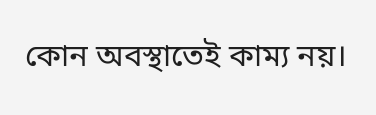কোন অবস্থাতেই কাম্য নয়।